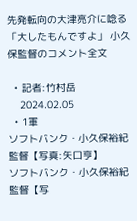先発転向の大津亮介に唸る「大したもんですよ」 小久保監督のコメント全文

  • 記者:竹村岳
    2024.02.05
  • 1軍
ソフトバンク・小久保裕紀監督【写真:矢口亨】
ソフトバンク・小久保裕紀監督【写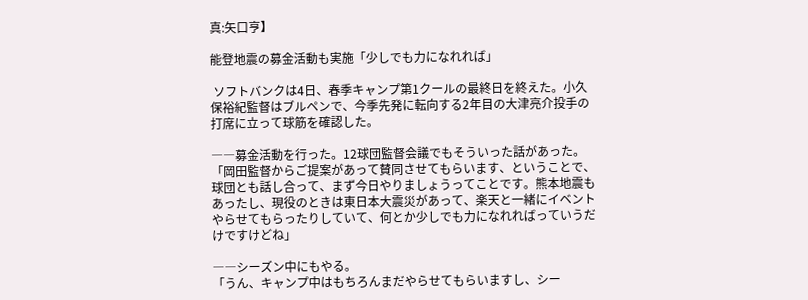真:矢口亨】

能登地震の募金活動も実施「少しでも力になれれば」

 ソフトバンクは4日、春季キャンプ第1クールの最終日を終えた。小久保裕紀監督はブルペンで、今季先発に転向する2年目の大津亮介投手の打席に立って球筋を確認した。

――募金活動を行った。12球団監督会議でもそういった話があった。
「岡田監督からご提案があって賛同させてもらいます、ということで、球団とも話し合って、まず今日やりましょうってことです。熊本地震もあったし、現役のときは東日本大震災があって、楽天と一緒にイベントやらせてもらったりしていて、何とか少しでも力になれればっていうだけですけどね」

――シーズン中にもやる。
「うん、キャンプ中はもちろんまだやらせてもらいますし、シー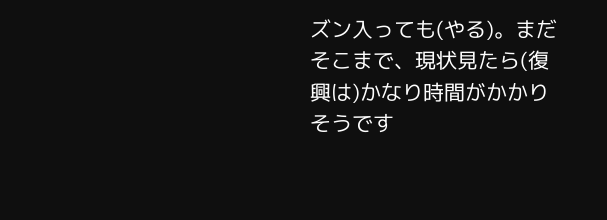ズン入っても(やる)。まだそこまで、現状見たら(復興は)かなり時間がかかりそうです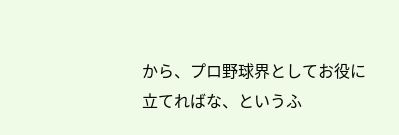から、プロ野球界としてお役に立てればな、というふ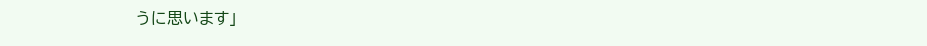うに思います」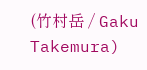(竹村岳 / Gaku Takemura)